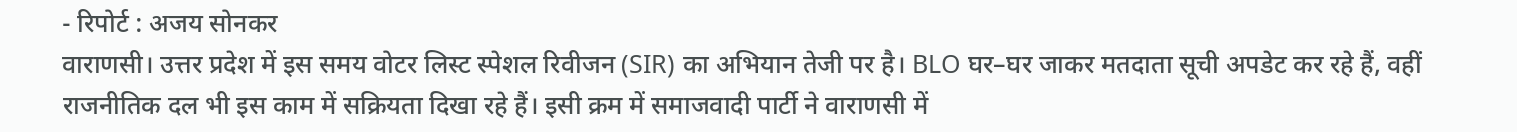- रिपोर्ट : अजय सोनकर
वाराणसी। उत्तर प्रदेश में इस समय वोटर लिस्ट स्पेशल रिवीजन (SIR) का अभियान तेजी पर है। BLO घर–घर जाकर मतदाता सूची अपडेट कर रहे हैं, वहीं राजनीतिक दल भी इस काम में सक्रियता दिखा रहे हैं। इसी क्रम में समाजवादी पार्टी ने वाराणसी में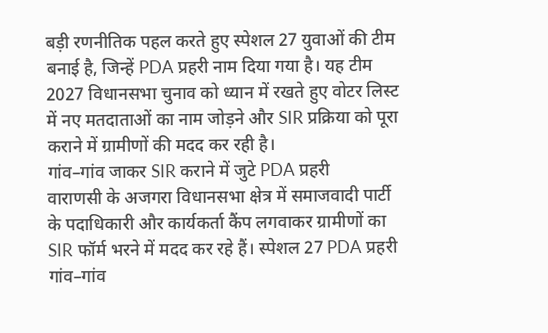बड़ी रणनीतिक पहल करते हुए स्पेशल 27 युवाओं की टीम बनाई है, जिन्हें PDA प्रहरी नाम दिया गया है। यह टीम 2027 विधानसभा चुनाव को ध्यान में रखते हुए वोटर लिस्ट में नए मतदाताओं का नाम जोड़ने और SIR प्रक्रिया को पूरा कराने में ग्रामीणों की मदद कर रही है।
गांव–गांव जाकर SIR कराने में जुटे PDA प्रहरी
वाराणसी के अजगरा विधानसभा क्षेत्र में समाजवादी पार्टी के पदाधिकारी और कार्यकर्ता कैंप लगवाकर ग्रामीणों का SIR फॉर्म भरने में मदद कर रहे हैं। स्पेशल 27 PDA प्रहरी गांव–गांव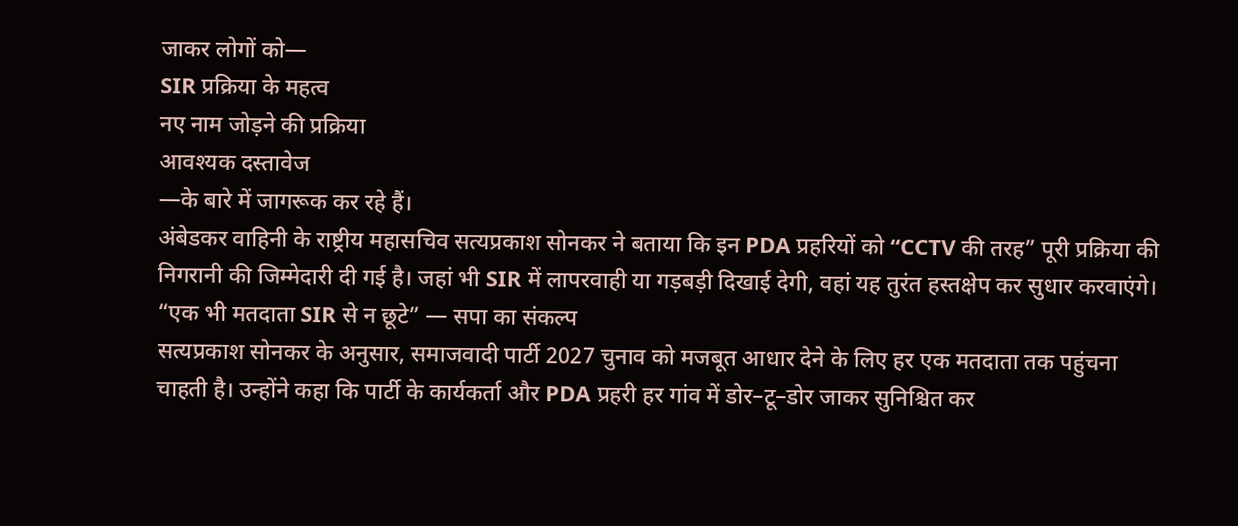जाकर लोगों को—
SIR प्रक्रिया के महत्व
नए नाम जोड़ने की प्रक्रिया
आवश्यक दस्तावेज
—के बारे में जागरूक कर रहे हैं।
अंबेडकर वाहिनी के राष्ट्रीय महासचिव सत्यप्रकाश सोनकर ने बताया कि इन PDA प्रहरियों को “CCTV की तरह” पूरी प्रक्रिया की निगरानी की जिम्मेदारी दी गई है। जहां भी SIR में लापरवाही या गड़बड़ी दिखाई देगी, वहां यह तुरंत हस्तक्षेप कर सुधार करवाएंगे।
“एक भी मतदाता SIR से न छूटे” — सपा का संकल्प
सत्यप्रकाश सोनकर के अनुसार, समाजवादी पार्टी 2027 चुनाव को मजबूत आधार देने के लिए हर एक मतदाता तक पहुंचना चाहती है। उन्होंने कहा कि पार्टी के कार्यकर्ता और PDA प्रहरी हर गांव में डोर–टू–डोर जाकर सुनिश्चित कर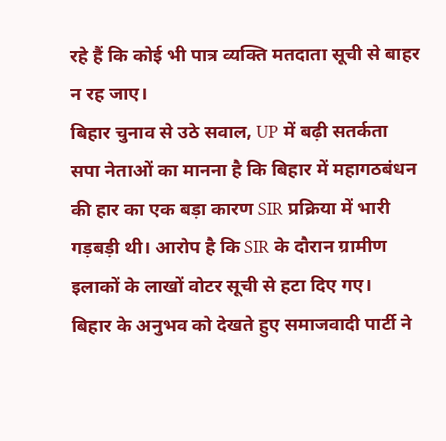रहे हैं कि कोई भी पात्र व्यक्ति मतदाता सूची से बाहर न रह जाए।
बिहार चुनाव से उठे सवाल, UP में बढ़ी सतर्कता
सपा नेताओं का मानना है कि बिहार में महागठबंधन की हार का एक बड़ा कारण SIR प्रक्रिया में भारी गड़बड़ी थी। आरोप है कि SIR के दौरान ग्रामीण इलाकों के लाखों वोटर सूची से हटा दिए गए।
बिहार के अनुभव को देखते हुए समाजवादी पार्टी ने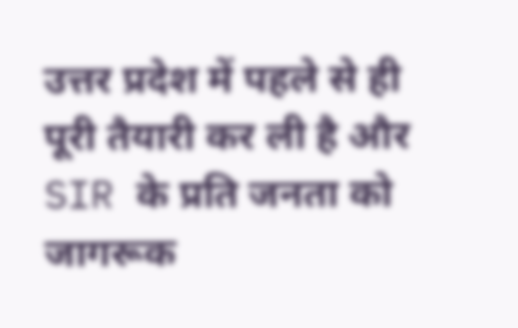उत्तर प्रदेश में पहले से ही पूरी तैयारी कर ली है और SIR के प्रति जनता को जागरूक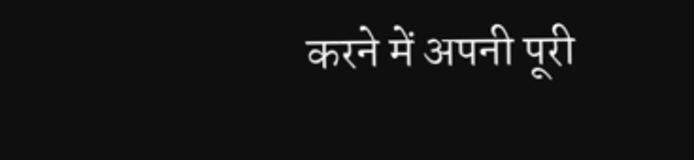करने में अपनी पूरी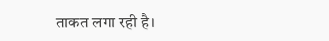ताकत लगा रही है।